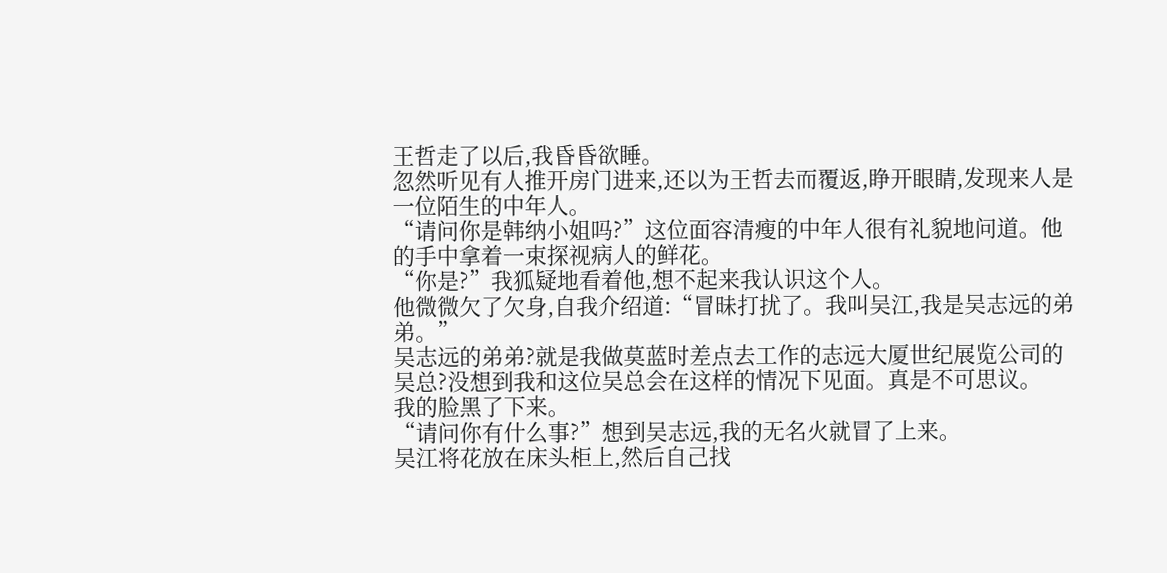王哲走了以后,我昏昏欲睡。
忽然听见有人推开房门进来,还以为王哲去而覆返,睁开眼睛,发现来人是一位陌生的中年人。
“请问你是韩纳小姐吗?”这位面容清瘦的中年人很有礼貌地问道。他的手中拿着一束探视病人的鲜花。
“你是?”我狐疑地看着他,想不起来我认识这个人。
他微微欠了欠身,自我介绍道:“冒昧打扰了。我叫吴江,我是吴志远的弟弟。”
吴志远的弟弟?就是我做莫蓝时差点去工作的志远大厦世纪展览公司的吴总?没想到我和这位吴总会在这样的情况下见面。真是不可思议。
我的脸黑了下来。
“请问你有什么事?”想到吴志远,我的无名火就冒了上来。
吴江将花放在床头柜上,然后自己找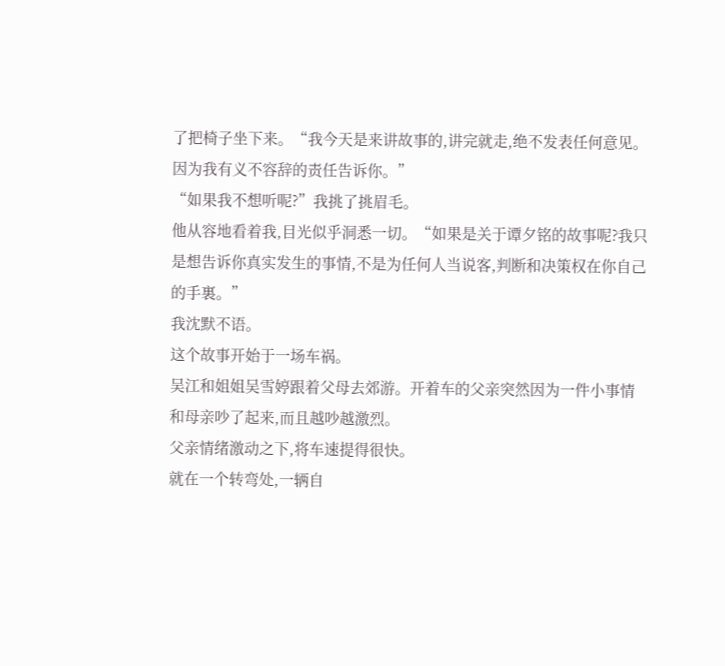了把椅子坐下来。“我今天是来讲故事的,讲完就走,绝不发表任何意见。因为我有义不容辞的责任告诉你。”
“如果我不想听呢?”我挑了挑眉毛。
他从容地看着我,目光似乎洞悉一切。“如果是关于谭夕铭的故事呢?我只是想告诉你真实发生的事情,不是为任何人当说客,判断和决策权在你自己的手裏。”
我沈默不语。
这个故事开始于一场车祸。
吴江和姐姐吴雪婷跟着父母去郊游。开着车的父亲突然因为一件小事情和母亲吵了起来,而且越吵越激烈。
父亲情绪激动之下,将车速提得很快。
就在一个转弯处,一辆自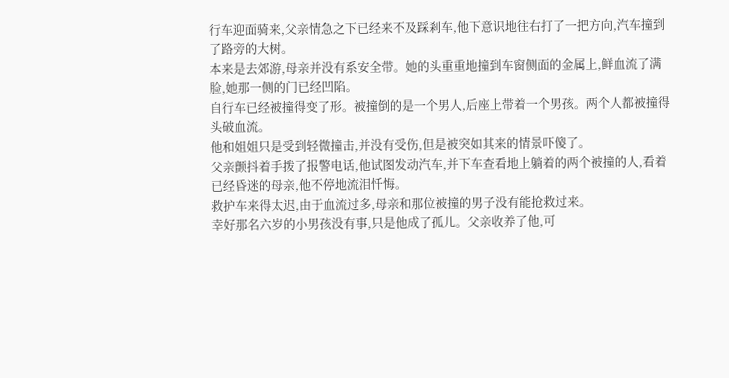行车迎面骑来,父亲情急之下已经来不及踩剎车,他下意识地往右打了一把方向,汽车撞到了路旁的大树。
本来是去郊游,母亲并没有系安全带。她的头重重地撞到车窗侧面的金属上,鲜血流了满脸,她那一侧的门已经凹陷。
自行车已经被撞得变了形。被撞倒的是一个男人,后座上带着一个男孩。两个人都被撞得头破血流。
他和姐姐只是受到轻微撞击,并没有受伤,但是被突如其来的情景吓傻了。
父亲颤抖着手拨了报警电话,他试图发动汽车,并下车查看地上躺着的两个被撞的人,看着已经昏迷的母亲,他不停地流泪忏悔。
救护车来得太迟,由于血流过多,母亲和那位被撞的男子没有能抢救过来。
幸好那名六岁的小男孩没有事,只是他成了孤儿。父亲收养了他,可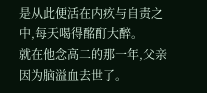是从此便活在内疚与自责之中,每天喝得酩酊大醉。
就在他念高二的那一年,父亲因为脑溢血去世了。